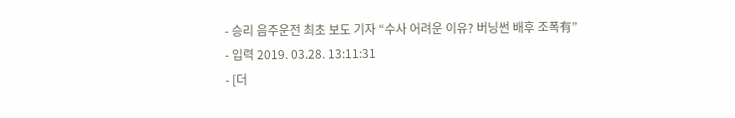- 승리 음주운전 최초 보도 기자 “수사 어려운 이유? 버닝썬 배후 조폭有”
- 입력 2019. 03.28. 13:11:31
- [더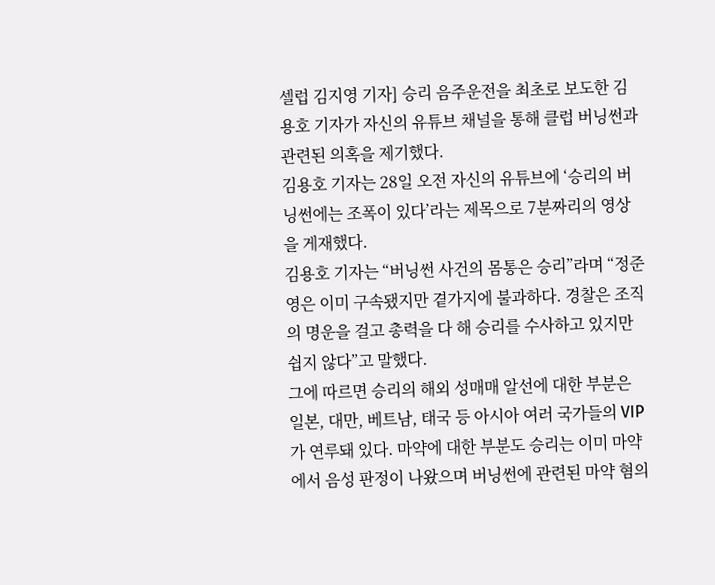셀럽 김지영 기자] 승리 음주운전을 최초로 보도한 김용호 기자가 자신의 유튜브 채널을 통해 클럽 버닝썬과 관련된 의혹을 제기했다.
김용호 기자는 28일 오전 자신의 유튜브에 ‘승리의 버닝썬에는 조폭이 있다’라는 제목으로 7분짜리의 영상을 게재했다.
김용호 기자는 “버닝썬 사건의 몸통은 승리”라며 “정준영은 이미 구속됐지만 곁가지에 불과하다. 경찰은 조직의 명운을 걸고 총력을 다 해 승리를 수사하고 있지만 쉽지 않다”고 말했다.
그에 따르면 승리의 해외 성매매 알선에 대한 부분은 일본, 대만, 베트남, 태국 등 아시아 여러 국가들의 VIP가 연루돼 있다. 마약에 대한 부분도 승리는 이미 마약에서 음성 판정이 나왔으며 버닝썬에 관련된 마약 혐의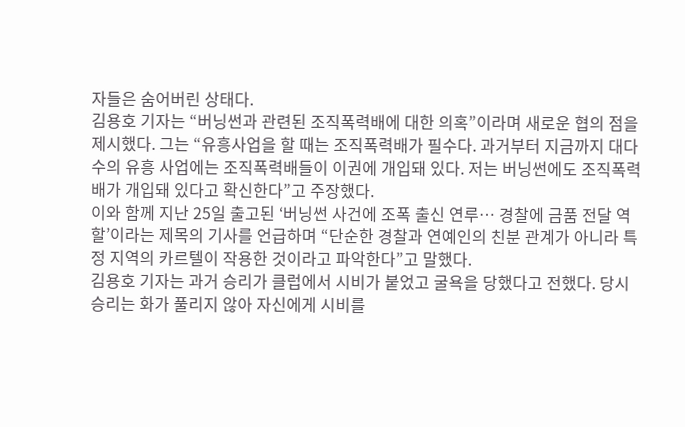자들은 숨어버린 상태다.
김용호 기자는 “버닝썬과 관련된 조직폭력배에 대한 의혹”이라며 새로운 협의 점을 제시했다. 그는 “유흥사업을 할 때는 조직폭력배가 필수다. 과거부터 지금까지 대다수의 유흥 사업에는 조직폭력배들이 이권에 개입돼 있다. 저는 버닝썬에도 조직폭력배가 개입돼 있다고 확신한다”고 주장했다.
이와 함께 지난 25일 출고된 ‘버닝썬 사건에 조폭 출신 연루… 경찰에 금품 전달 역할’이라는 제목의 기사를 언급하며 “단순한 경찰과 연예인의 친분 관계가 아니라 특정 지역의 카르텔이 작용한 것이라고 파악한다”고 말했다.
김용호 기자는 과거 승리가 클럽에서 시비가 붙었고 굴욕을 당했다고 전했다. 당시 승리는 화가 풀리지 않아 자신에게 시비를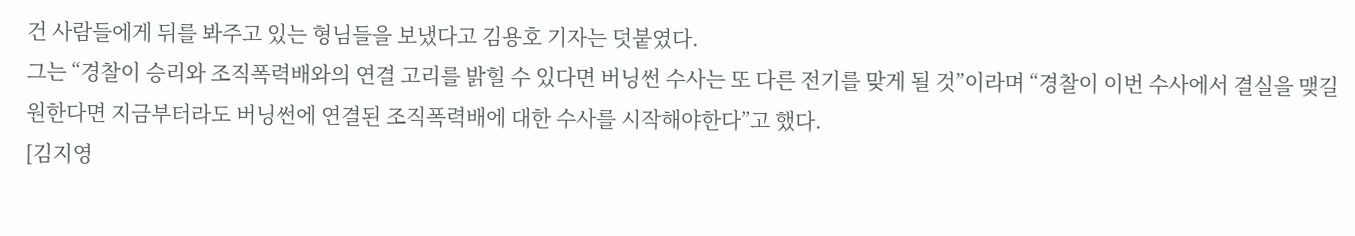건 사람들에게 뒤를 봐주고 있는 형님들을 보냈다고 김용호 기자는 덧붙였다.
그는 “경찰이 승리와 조직폭력배와의 연결 고리를 밝힐 수 있다면 버닝썬 수사는 또 다른 전기를 맞게 될 것”이라며 “경찰이 이번 수사에서 결실을 맺길 원한다면 지금부터라도 버닝썬에 연결된 조직폭력배에 대한 수사를 시작해야한다”고 했다.
[김지영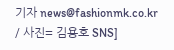기자 news@fashionmk.co.kr / 사진= 김용호 SNS]